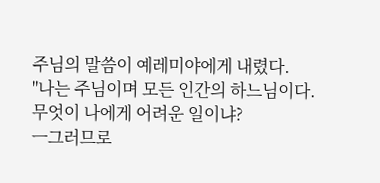주님의 말씀이 예레미야에게 내렸다.
"나는 주님이며 모든 인간의 하느님이다.
무엇이 나에게 어려운 일이냐?
ㅡ그러므로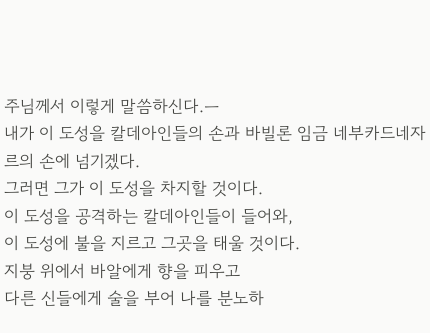주님께서 이렇게 말씀하신다.ㅡ
내가 이 도성을 칼데아인들의 손과 바빌론 임금 네부카드네자르의 손에 넘기겠다.
그러면 그가 이 도성을 차지할 것이다.
이 도성을 공격하는 칼데아인들이 들어와,
이 도성에 불을 지르고 그곳을 태울 것이다.
지붕 위에서 바알에게 향을 피우고
다른 신들에게 술을 부어 나를 분노하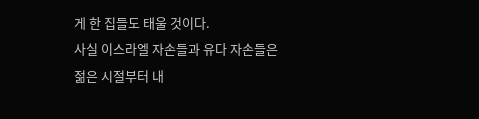게 한 집들도 태울 것이다.
사실 이스라엘 자손들과 유다 자손들은
젊은 시절부터 내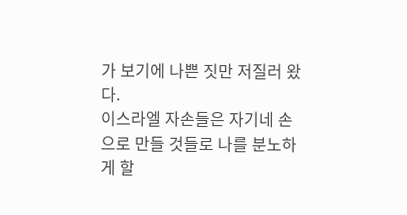가 보기에 나쁜 짓만 저질러 왔다.
이스라엘 자손들은 자기네 손으로 만들 것들로 나를 분노하게 할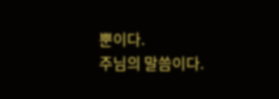뿐이다.
주님의 말씀이다.